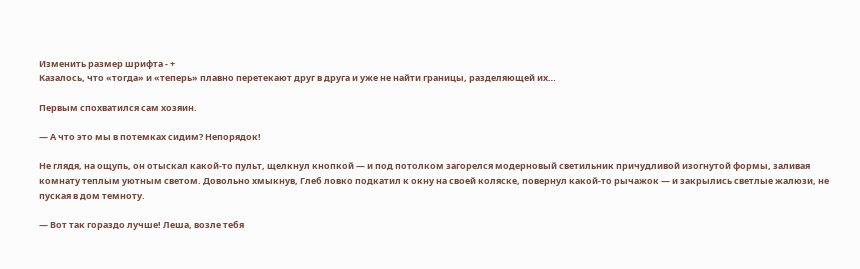Изменить размер шрифта - +
Казалось, что «тогда» и «теперь» плавно перетекают друг в друга и уже не найти границы, разделяющей их…

Первым спохватился сам хозяин.

— А что это мы в потемках сидим? Непорядок!

Не глядя, на ощупь, он отыскал какой-то пульт, щелкнул кнопкой — и под потолком загорелся модерновый светильник причудливой изогнутой формы, заливая комнату теплым уютным светом. Довольно хмыкнув, Глеб ловко подкатил к окну на своей коляске, повернул какой-то рычажок — и закрылись светлые жалюзи, не пуская в дом темноту.

— Вот так гораздо лучше! Леша, возле тебя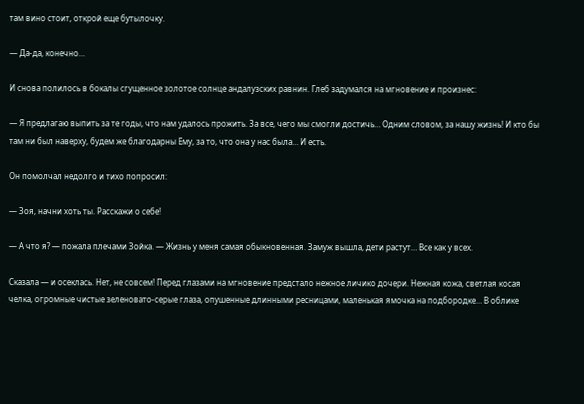там вино стоит, открой еще бутылочку.

— Да-да, конечно…

И снова полилось в бокалы сгущенное золотое солнце андалузских равнин. Глеб задумался на мгновение и произнес:

— Я предлагаю выпить за те годы, что нам удалось прожить. За все, чего мы смогли достичь… Одним словом, за нашу жизнь! И кто бы там ни был наверху, будем же благодарны Ему, за то, что она у нас была… И есть.

Он помолчал недолго и тихо попросил:

— Зоя, начни хоть ты. Расскажи о себе!

— А что я? — пожала плечами Зойка. — Жизнь у меня самая обыкновенная. Замуж вышла, дети растут… Все как у всех.

Сказала — и осеклась. Нет, не совсем! Перед глазами на мгновение предстало нежное личико дочери. Нежная кожа, светлая косая челка, огромные чистые зеленовато-серые глаза, опушенные длинными ресницами, маленькая ямочка на подбородке… В облике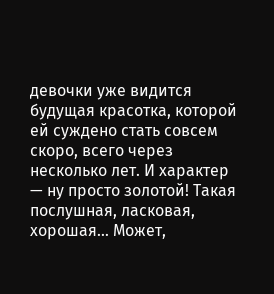девочки уже видится будущая красотка, которой ей суждено стать совсем скоро, всего через несколько лет. И характер — ну просто золотой! Такая послушная, ласковая, хорошая… Может,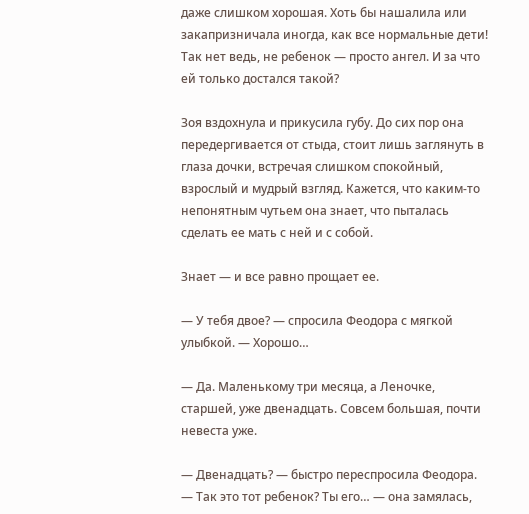даже слишком хорошая. Хоть бы нашалила или закапризничала иногда, как все нормальные дети! Так нет ведь, не ребенок — просто ангел. И за что ей только достался такой?

Зоя вздохнула и прикусила губу. До сих пор она передергивается от стыда, стоит лишь заглянуть в глаза дочки, встречая слишком спокойный, взрослый и мудрый взгляд. Кажется, что каким-то непонятным чутьем она знает, что пыталась сделать ее мать с ней и с собой.

Знает — и все равно прощает ее.

— У тебя двое? — спросила Феодора с мягкой улыбкой. — Хорошо…

— Да. Маленькому три месяца, а Леночке, старшей, уже двенадцать. Совсем большая, почти невеста уже.

— Двенадцать? — быстро переспросила Феодора. — Так это тот ребенок? Ты его… — она замялась,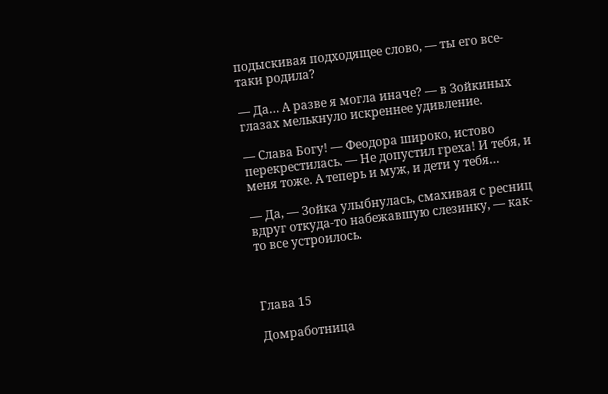подыскивая подходящее слово, — ты его все-таки родила?

— Да… А разве я могла иначе? — в Зойкиных глазах мелькнуло искреннее удивление.

— Слава Богу! — Феодора широко, истово перекрестилась. — Не допустил греха! И тебя, и меня тоже. А теперь и муж, и дети у тебя…

— Да, — Зойка улыбнулась, смахивая с ресниц вдруг откуда-то набежавшую слезинку, — как-то все устроилось.



Глава 15

Домработница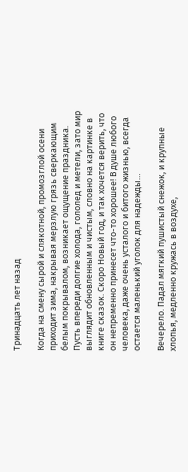Тринадцать лет назад

Когда на смену сырой и слякотной, промозглой осени приходит зима, накрывая мерзлую грязь сверкающим белым покрывалом, возникает ощущение праздника. Пусть впереди долгие холода, гололед и метели, зато мир выглядит обновленным и чистым, словно на картинке в книге сказок. Скоро Новый год, и так хочется верить, что он непременно принесет что-то хорошее! В душе любого человека, даже очень усталого и битого жизнью, всегда остается маленький уголок для надежды…

Вечерело. Падал мягкий пушистый снежок, и крупные хлопья, медленно кружась в воздухе,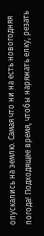опускались на землю. Самая что ни на есть новогодняя погода! Подходящее время, чтобы наряжать елку, резать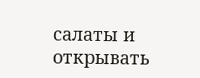салаты и открывать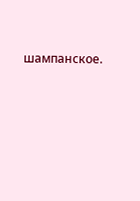шампанское.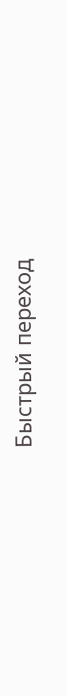Быстрый переход